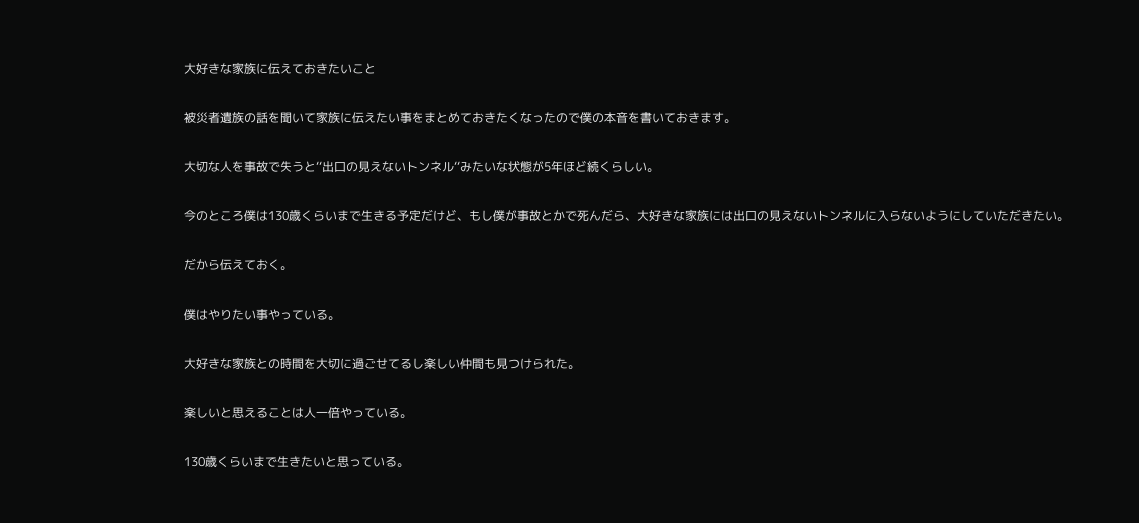大好きな家族に伝えておきたいこと

被災者遺族の話を聞いて家族に伝えたい事をまとめておきたくなったので僕の本音を書いておきます。

大切な人を事故で失うと‘‘出口の見えないトンネル‘‘みたいな状態が5年ほど続くらしい。

今のところ僕は130歳くらいまで生きる予定だけど、もし僕が事故とかで死んだら、大好きな家族には出口の見えないトンネルに入らないようにしていただきたい。

だから伝えておく。

僕はやりたい事やっている。

大好きな家族との時間を大切に過ごせてるし楽しい仲間も見つけられた。

楽しいと思えることは人一倍やっている。

130歳くらいまで生きたいと思っている。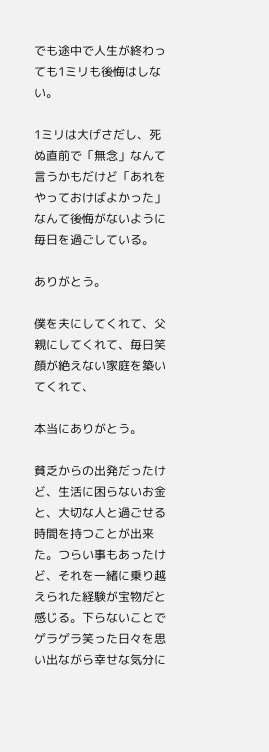でも途中で人生が終わっても1ミリも後悔はしない。

1ミリは大げさだし、死ぬ直前で「無念」なんて言うかもだけど「あれをやっておけばよかった」なんて後悔がないように毎日を過ごしている。

ありがとう。

僕を夫にしてくれて、父親にしてくれて、毎日笑顔が絶えない家庭を築いてくれて、

本当にありがとう。

貧乏からの出発だったけど、生活に困らないお金と、大切な人と過ごせる時間を持つことが出来た。つらい事もあったけど、それを一緒に乗り越えられた経験が宝物だと感じる。下らないことでゲラゲラ笑った日々を思い出ながら幸せな気分に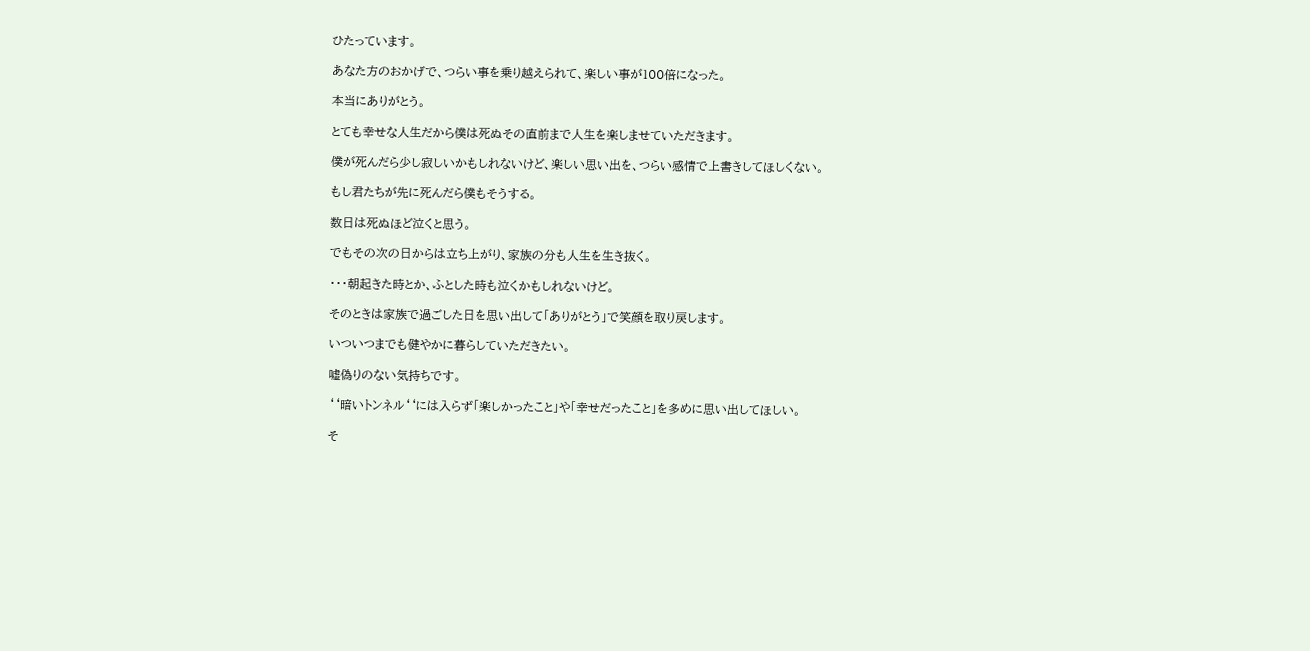ひたっています。

あなた方のおかげで、つらい事を乗り越えられて、楽しい事が100倍になった。

本当にありがとう。

とても幸せな人生だから僕は死ぬその直前まで人生を楽しませていただきます。

僕が死んだら少し寂しいかもしれないけど、楽しい思い出を、つらい感情で上書きしてほしくない。

もし君たちが先に死んだら僕もそうする。

数日は死ぬほど泣くと思う。

でもその次の日からは立ち上がり、家族の分も人生を生き抜く。

・・・朝起きた時とか、ふとした時も泣くかもしれないけど。

そのときは家族で過ごした日を思い出して「ありがとう」で笑顔を取り戻します。

いついつまでも健やかに暮らしていただきたい。

嘘偽りのない気持ちです。

‘‘暗いトンネル‘‘には入らず「楽しかったこと」や「幸せだったこと」を多めに思い出してほしい。

そ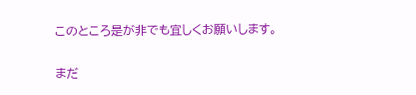このところ是が非でも宜しくお願いします。

まだ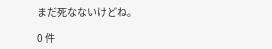まだ死なないけどね。

0 件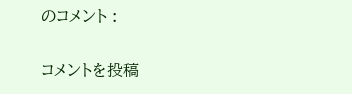のコメント :

コメントを投稿